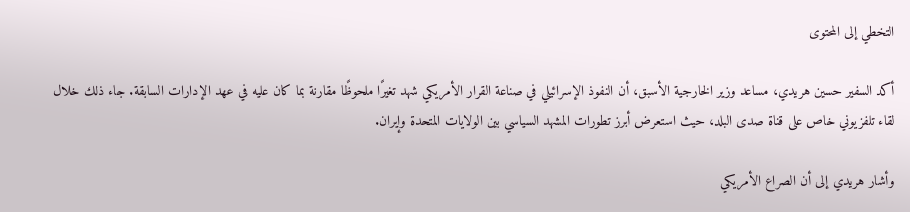التخطي إلى المحتوى

أكد السفير حسين هريدي، مساعد وزير الخارجية الأسبق، أن النفوذ الإسرائيلي في صناعة القرار الأمريكي شهد تغيرًا ملحوظًا مقارنة بما كان عليه في عهد الإدارات السابقة. جاء ذلك خلال لقاء تلفزيوني خاص على قناة صدى البلد، حيث استعرض أبرز تطورات المشهد السياسي بين الولايات المتحدة وإيران.

وأشار هريدي إلى أن الصراع الأمريكي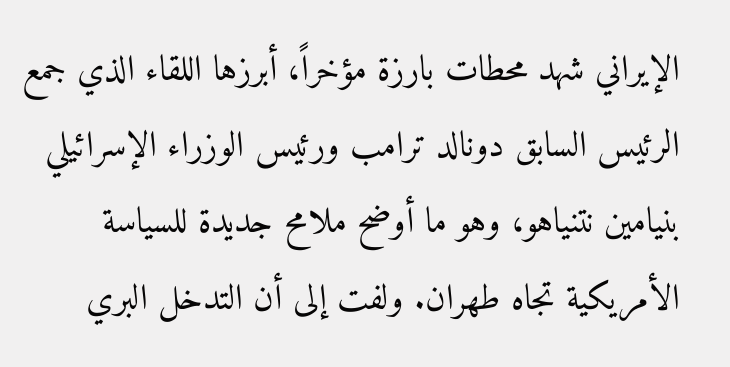الإيراني شهد محطات بارزة مؤخراً، أبرزها اللقاء الذي جمع الرئيس السابق دونالد ترامب ورئيس الوزراء الإسرائيلي بنيامين نتنياهو، وهو ما أوضح ملامح جديدة للسياسة الأمريكية تجاه طهران. ولفت إلى أن التدخل البري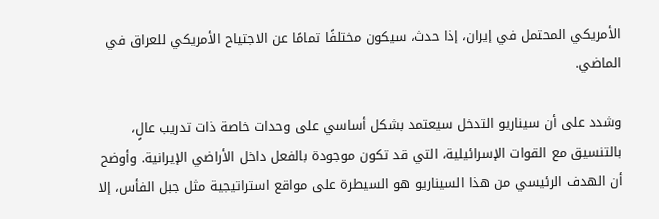الأمريكي المحتمل في إيران، إذا حدث، سيكون مختلفًا تمامًا عن الاجتياح الأمريكي للعراق في الماضي.

وشدد على أن سيناريو التدخل سيعتمد بشكل أساسي على وحدات خاصة ذات تدريب عالٍ، بالتنسيق مع القوات الإسرائيلية، التي قد تكون موجودة بالفعل داخل الأراضي الإيرانية. وأوضح أن الهدف الرئيسي من هذا السيناريو هو السيطرة على مواقع استراتيجية مثل جبل الفأس، إلا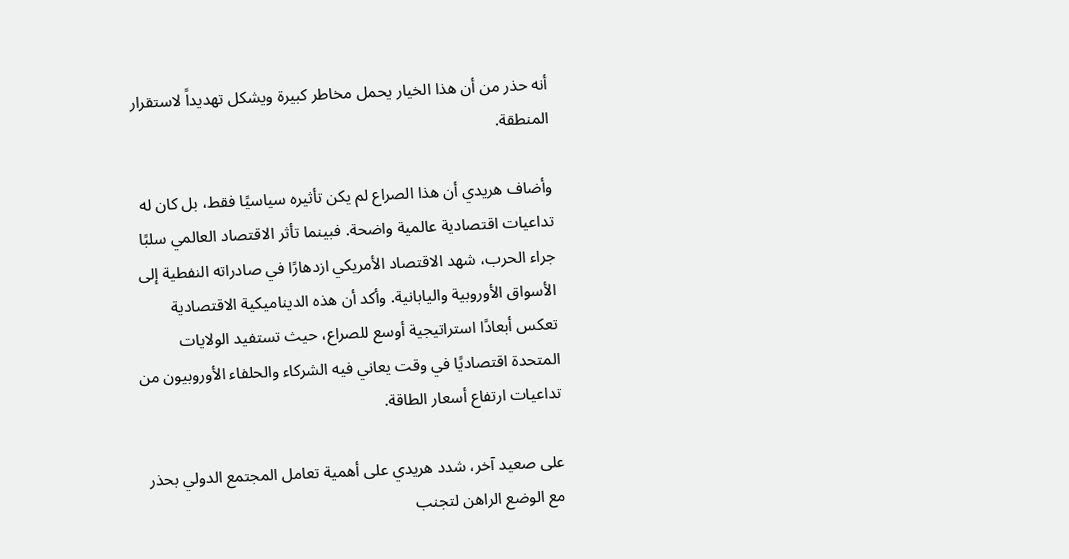أنه حذر من أن هذا الخيار يحمل مخاطر كبيرة ويشكل تهديداً لاستقرار المنطقة.

وأضاف هريدي أن هذا الصراع لم يكن تأثيره سياسيًا فقط، بل كان له تداعيات اقتصادية عالمية واضحة. فبينما تأثر الاقتصاد العالمي سلبًا جراء الحرب، شهد الاقتصاد الأمريكي ازدهارًا في صادراته النفطية إلى الأسواق الأوروبية واليابانية. وأكد أن هذه الديناميكية الاقتصادية تعكس أبعادًا استراتيجية أوسع للصراع، حيث تستفيد الولايات المتحدة اقتصاديًا في وقت يعاني فيه الشركاء والحلفاء الأوروبيون من تداعيات ارتفاع أسعار الطاقة.

على صعيد آخر، شدد هريدي على أهمية تعامل المجتمع الدولي بحذر مع الوضع الراهن لتجنب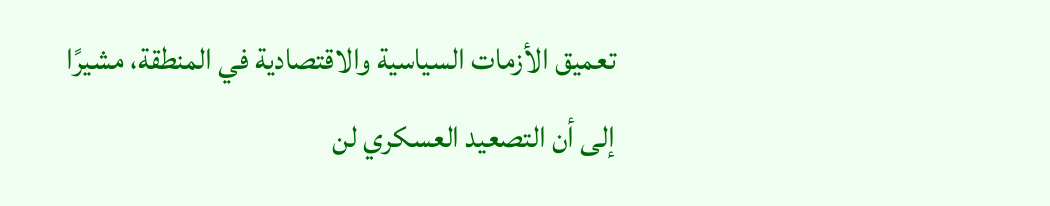تعميق الأزمات السياسية والاقتصادية في المنطقة، مشيرًا إلى أن التصعيد العسكري لن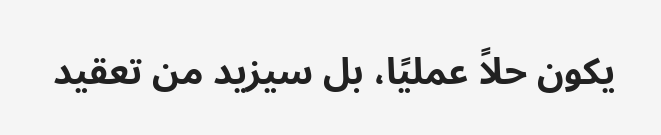يكون حلاً عمليًا، بل سيزيد من تعقيد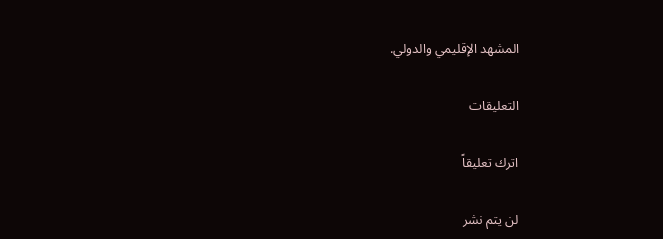المشهد الإقليمي والدولي.

التعليقات

اترك تعليقاً

لن يتم نشر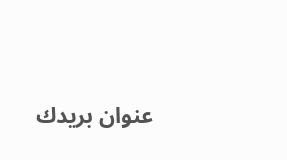عنوان بريدك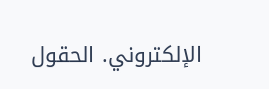الإلكتروني. الحقول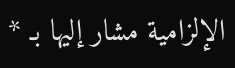الإلزامية مشار إليها بـ *